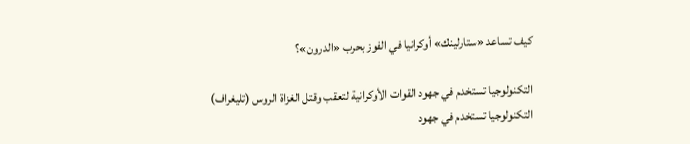كيف تساعد «ستارلينك» أوكرانيا في الفوز بحرب «الدرون»؟

التكنولوجيا تستخدم في جهود القوات الأوكرانية لتعقب وقتل الغزاة الروس (تليغراف)
التكنولوجيا تستخدم في جهود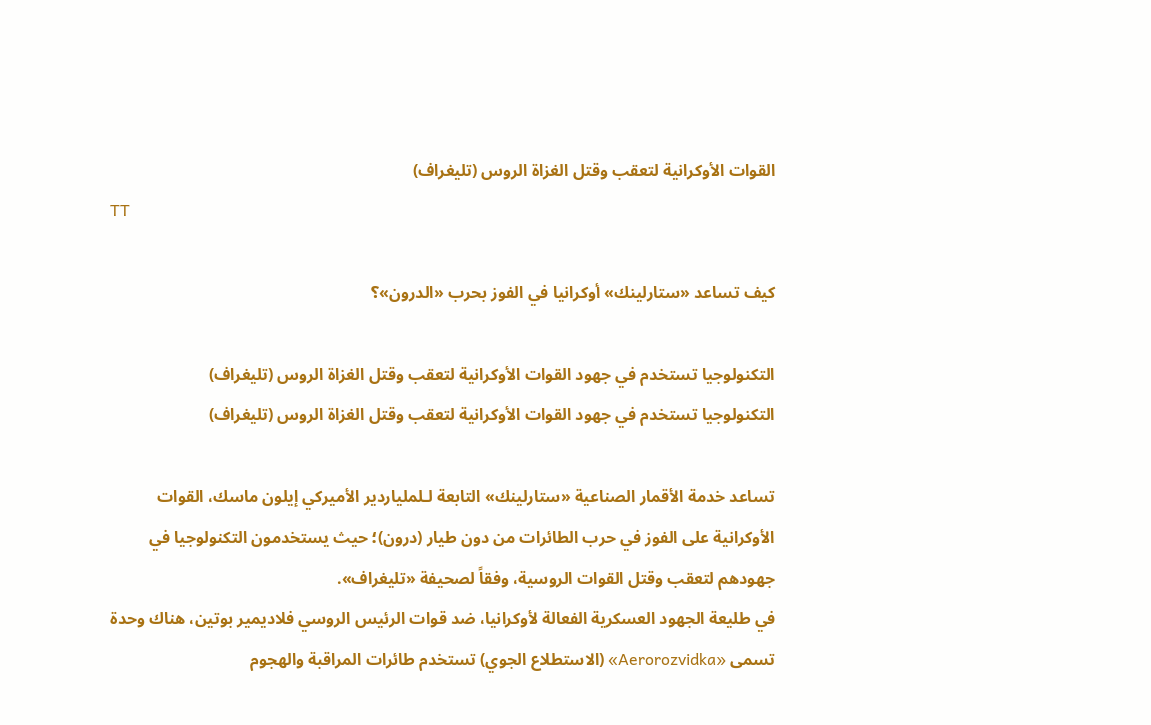القوات الأوكرانية لتعقب وقتل الغزاة الروس (تليغراف)
TT

كيف تساعد «ستارلينك» أوكرانيا في الفوز بحرب «الدرون»؟

التكنولوجيا تستخدم في جهود القوات الأوكرانية لتعقب وقتل الغزاة الروس (تليغراف)
التكنولوجيا تستخدم في جهود القوات الأوكرانية لتعقب وقتل الغزاة الروس (تليغراف)

تساعد خدمة الأقمار الصناعية «ستارلينك» التابعة لـلملياردير الأميركي إيلون ماسك، القوات الأوكرانية على الفوز في حرب الطائرات من دون طيار (درون)؛ حيث يستخدمون التكنولوجيا في جهودهم لتعقب وقتل القوات الروسية، وفقاً لصحيفة «تليغراف».
في طليعة الجهود العسكرية الفعالة لأوكرانيا، ضد قوات الرئيس الروسي فلاديمير بوتين، هناك وحدة تسمى «Aerorozvidka» (الاستطلاع الجوي) تستخدم طائرات المراقبة والهجوم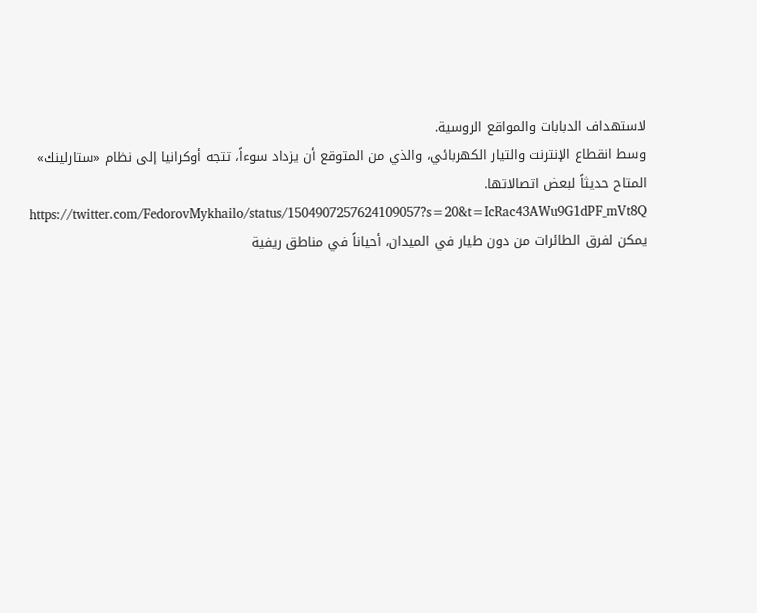لاستهداف الدبابات والمواقع الروسية.
وسط انقطاع الإنترنت والتيار الكهربائي، والذي من المتوقع أن يزداد سوءاً، تتجه أوكرانيا إلى نظام «ستارلينك» المتاح حديثاً لبعض اتصالاتها.
https://twitter.com/FedorovMykhailo/status/1504907257624109057?s=20&t=IcRac43AWu9G1dPF_mVt8Q
يمكن لفرق الطائرات من دون طيار في الميدان، أحياناً في مناطق ريفية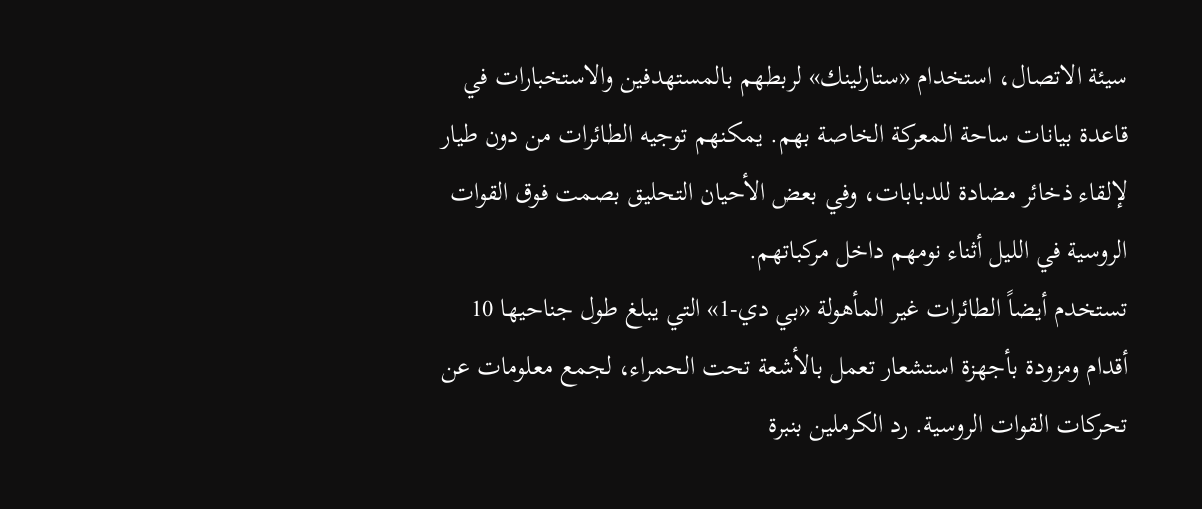سيئة الاتصال، استخدام «ستارلينك» لربطهم بالمستهدفين والاستخبارات في قاعدة بيانات ساحة المعركة الخاصة بهم. يمكنهم توجيه الطائرات من دون طيار لإلقاء ذخائر مضادة للدبابات، وفي بعض الأحيان التحليق بصمت فوق القوات الروسية في الليل أثناء نومهم داخل مركباتهم.
تستخدم أيضاً الطائرات غير المأهولة «بي دي-1» التي يبلغ طول جناحيها 10 أقدام ومزودة بأجهزة استشعار تعمل بالأشعة تحت الحمراء، لجمع معلومات عن تحركات القوات الروسية. رد الكرملين بنبرة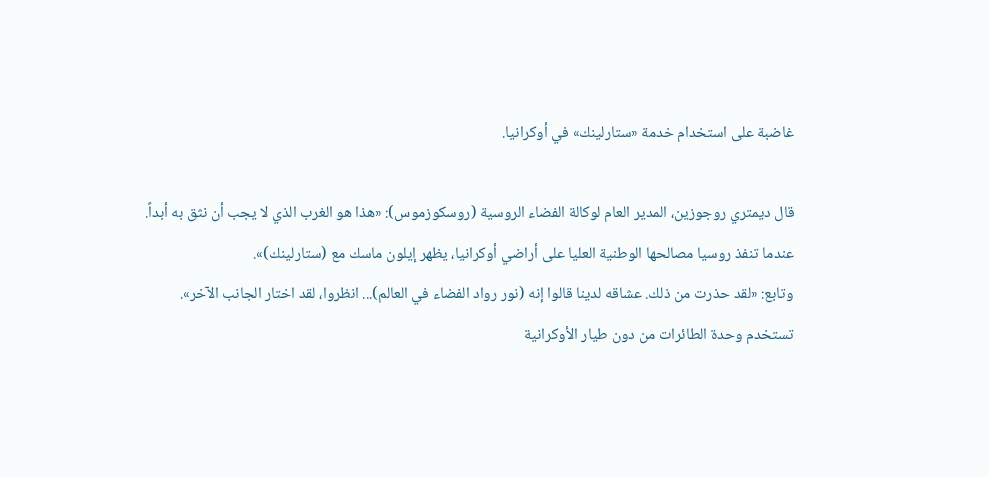غاضبة على استخدام خدمة «ستارلينك» في أوكرانيا.

قال ديمتري روجوزين، المدير العام لوكالة الفضاء الروسية (روسكوزموس): «هذا هو الغرب الذي لا يجب أن نثق به أبداً. عندما تنفذ روسيا مصالحها الوطنية العليا على أراضي أوكرانيا، يظهر إيلون ماسك مع (ستارلينك)».
وتابع: «لقد حذرت من ذلك. عشاقه لدينا قالوا إنه (نور رواد الفضاء في العالم)... انظروا، لقد اختار الجانب الآخر».
تستخدم وحدة الطائرات من دون طيار الأوكرانية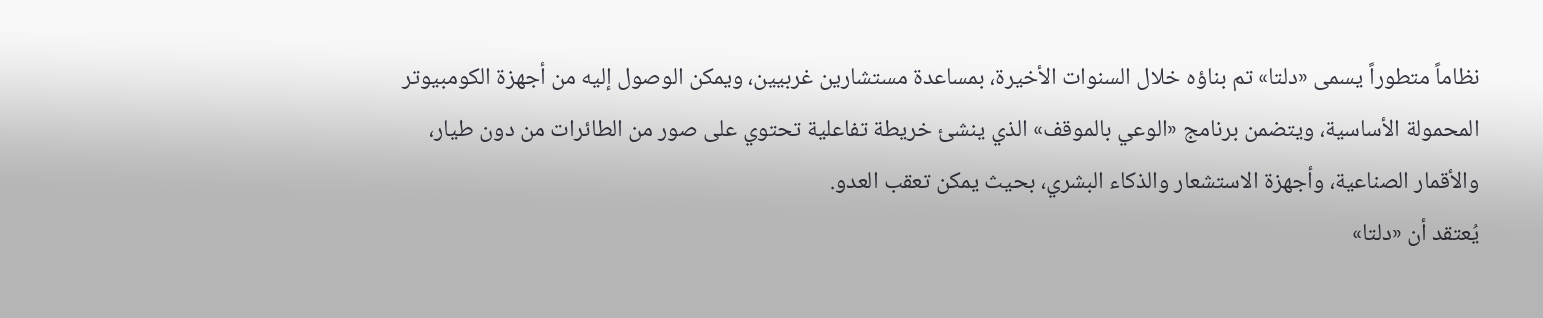نظاماً متطوراً يسمى «دلتا» تم بناؤه خلال السنوات الأخيرة، بمساعدة مستشارين غربيين، ويمكن الوصول إليه من أجهزة الكومبيوتر المحمولة الأساسية، ويتضمن برنامج «الوعي بالموقف» الذي ينشئ خريطة تفاعلية تحتوي على صور من الطائرات من دون طيار، والأقمار الصناعية، وأجهزة الاستشعار والذكاء البشري، بحيث يمكن تعقب العدو.
يُعتقد أن «دلتا»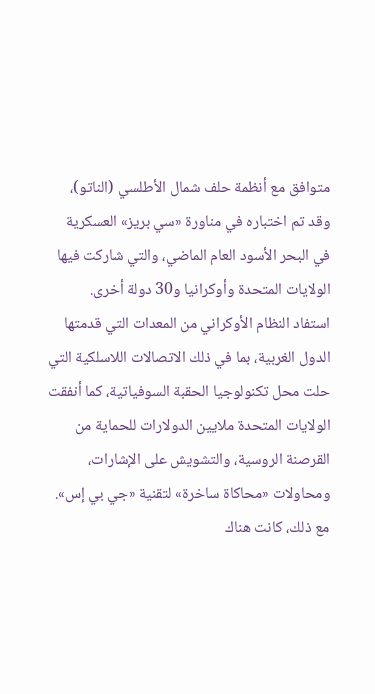متوافق مع أنظمة حلف شمال الأطلسي (الناتو)، وقد تم اختباره في مناورة «سي بريز» العسكرية في البحر الأسود العام الماضي، والتي شاركت فيها الولايات المتحدة وأوكرانيا و30 دولة أخرى.
استفاد النظام الأوكراني من المعدات التي قدمتها الدول الغربية، بما في ذلك الاتصالات اللاسلكية التي حلت محل تكنولوجيا الحقبة السوفياتية، كما أنفقت الولايات المتحدة ملايين الدولارات للحماية من القرصنة الروسية، والتشويش على الإشارات، ومحاولات «محاكاة ساخرة» لتقنية «جي بي إس».
مع ذلك، كانت هناك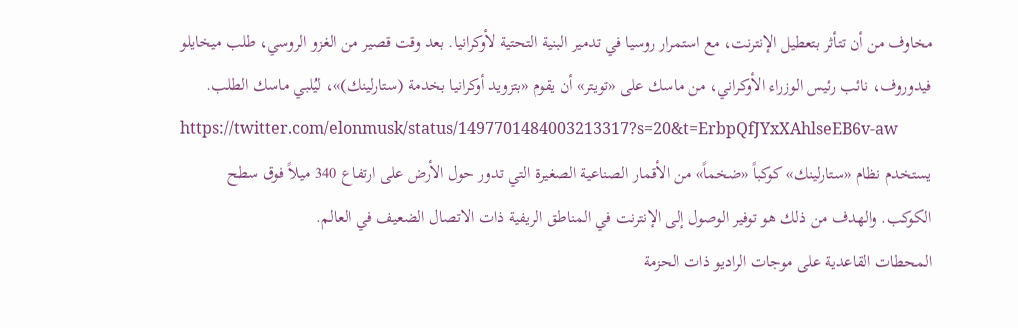مخاوف من أن تتأثر بتعطيل الإنترنت، مع استمرار روسيا في تدمير البنية التحتية لأوكرانيا. بعد وقت قصير من الغزو الروسي، طلب ميخايلو فيدوروف، نائب رئيس الوزراء الأوكراني، من ماسك على «تويتر» أن يقوم «بتزويد أوكرانيا بخدمة (ستارلينك)»، ليُلبي ماسك الطلب.
https://twitter.com/elonmusk/status/1497701484003213317?s=20&t=ErbpQfJYxXAhlseEB6v-aw
يستخدم نظام «ستارلينك» كوكباً «ضخماً» من الأقمار الصناعية الصغيرة التي تدور حول الأرض على ارتفاع 340 ميلاً فوق سطح الكوكب. والهدف من ذلك هو توفير الوصول إلى الإنترنت في المناطق الريفية ذات الاتصال الضعيف في العالم.
المحطات القاعدية على موجات الراديو ذات الحزمة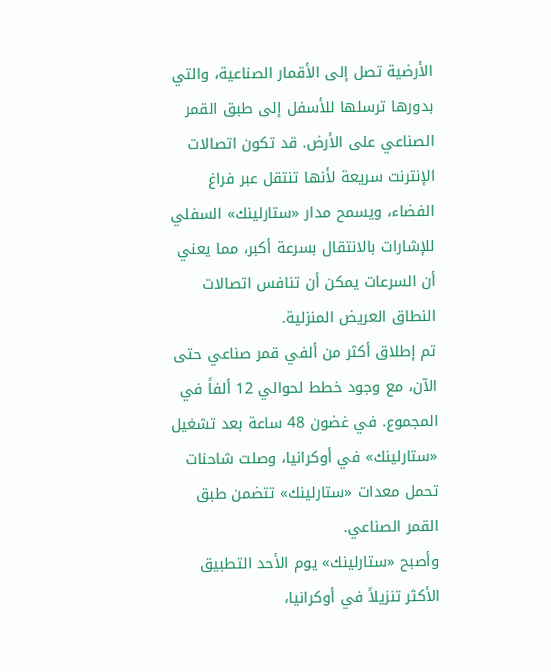الأرضية تصل إلى الأقمار الصناعية، والتي بدورها ترسلها للأسفل إلى طبق القمر الصناعي على الأرض. قد تكون اتصالات الإنترنت سريعة لأنها تنتقل عبر فراغ الفضاء، ويسمح مدار «ستارلينك» السفلي للإشارات بالانتقال بسرعة أكبر، مما يعني أن السرعات يمكن أن تنافس اتصالات النطاق العريض المنزلية.
تم إطلاق أكثر من ألفي قمر صناعي حتى الآن، مع وجود خطط لحوالي 12 ألفاً في المجموع. في غضون 48 ساعة بعد تشغيل «ستارلينك» في أوكرانيا، وصلت شاحنات تحمل معدات «ستارلينك» تتضمن طبق القمر الصناعي.
وأصبح «ستارلينك» يوم الأحد التطبيق الأكثر تنزيلاً في أوكرانيا،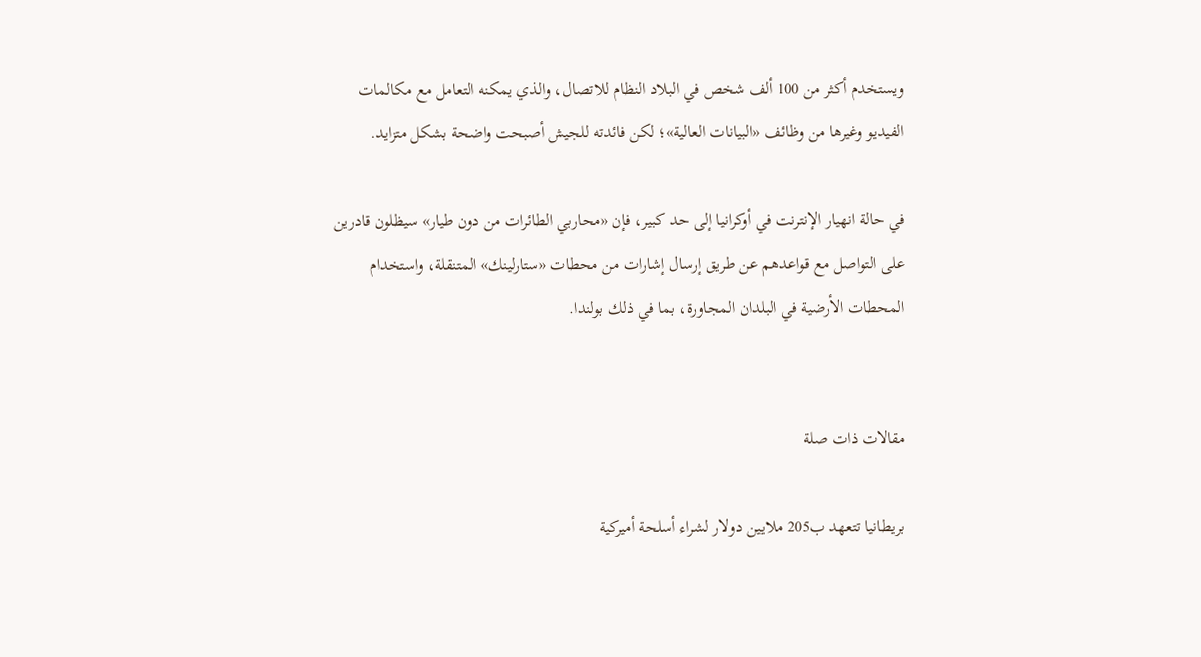ويستخدم أكثر من 100 ألف شخص في البلاد النظام للاتصال، والذي يمكنه التعامل مع مكالمات الفيديو وغيرها من وظائف «البيانات العالية»؛ لكن فائدته للجيش أصبحت واضحة بشكل متزايد.

في حالة انهيار الإنترنت في أوكرانيا إلى حد كبير، فإن «محاربي الطائرات من دون طيار» سيظلون قادرين على التواصل مع قواعدهم عن طريق إرسال إشارات من محطات «ستارلينك» المتنقلة، واستخدام المحطات الأرضية في البلدان المجاورة، بما في ذلك بولندا.


مقالات ذات صلة

بريطانيا تتعهد ب205 ملايين دولار لشراء أسلحة أميركية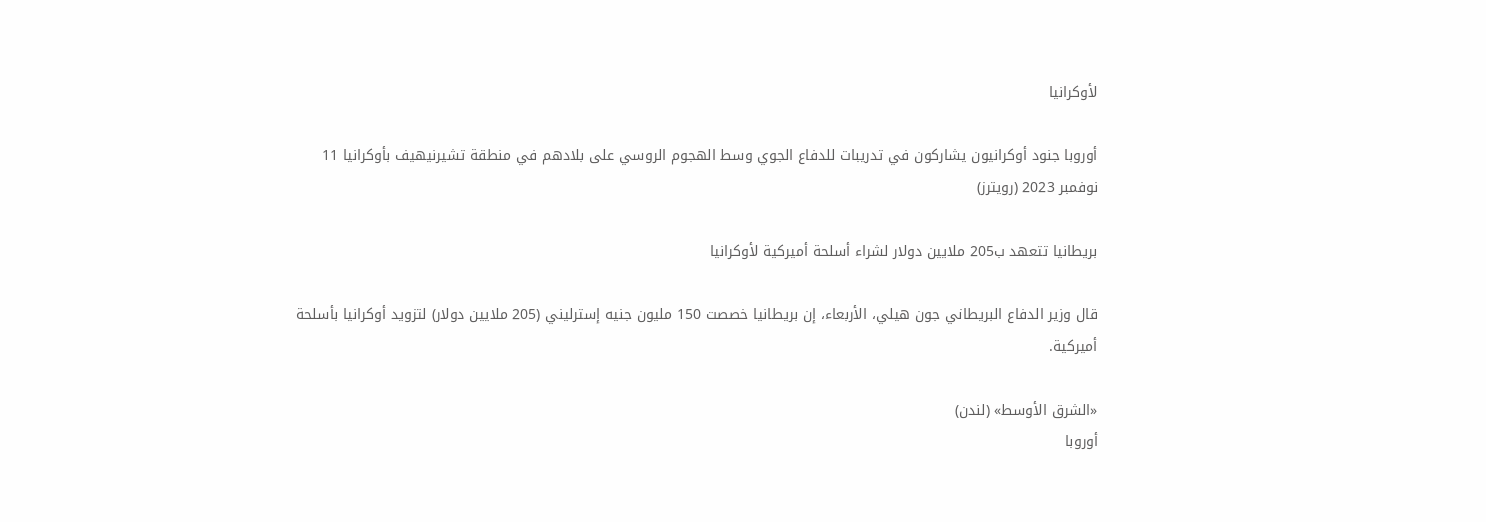لأوكرانيا

أوروبا جنود أوكرانيون يشاركون في تدريبات للدفاع الجوي وسط الهجوم الروسي على بلادهم في منطقة تشيرنيهيف بأوكرانيا 11 نوفمبر 2023 (رويترز)

بريطانيا تتعهد ب205 ملايين دولار لشراء أسلحة أميركية لأوكرانيا

قال وزير الدفاع البريطاني جون هيلي، الأربعاء، إن بريطانيا خصصت 150 مليون جنيه إسترليني (205 ملايين دولار) لتزويد أوكرانيا بأسلحة أميركية.

«الشرق الأوسط» (لندن)
أوروبا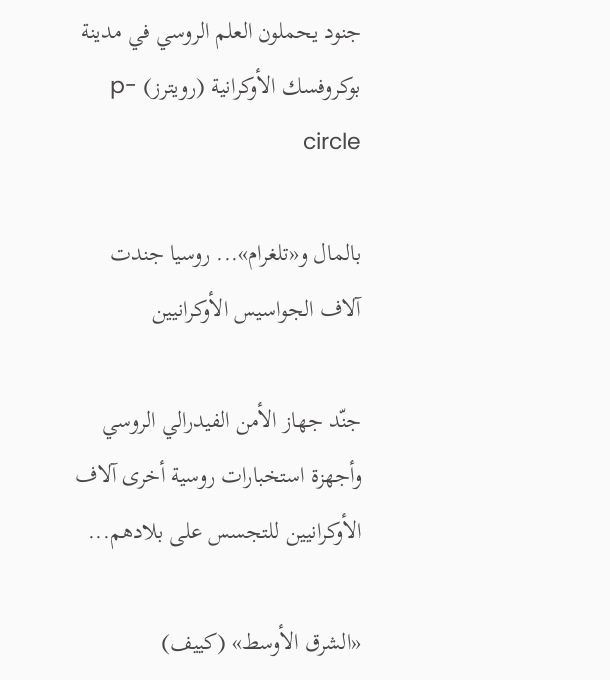جنود يحملون العلم الروسي في مدينة بوكروفسك الأوكرانية (رويترز) p-circle

بالمال و«تلغرام»... روسيا جندت آلاف الجواسيس الأوكرانيين

جنّد جهاز الأمن الفيدرالي الروسي وأجهزة استخبارات روسية أخرى آلاف الأوكرانيين للتجسس على بلادهم...

«الشرق الأوسط» (كييف)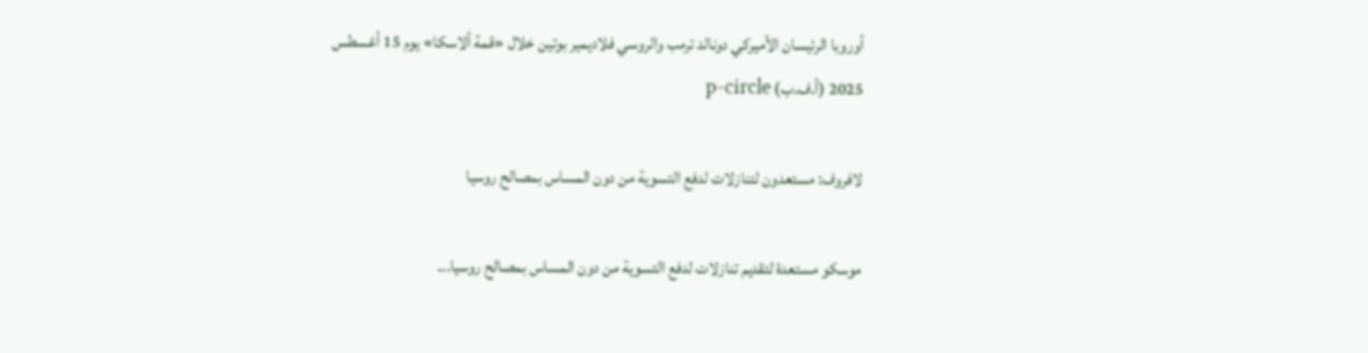أوروبا الرئيسان الأميركي دونالد ترمب والروسي فلاديمير بوتين خلال «قمة ألاسكا» يوم 15 أغسطس 2025 (أ.ف.ب) p-circle

لافروف: مستعدون لتنازلات لدفع التسوية من دون المساس بمصالح روسيا

موسكو مستعدة لتقديم تنازلات لدفع التسوية من دون المساس بمصالح روسيا...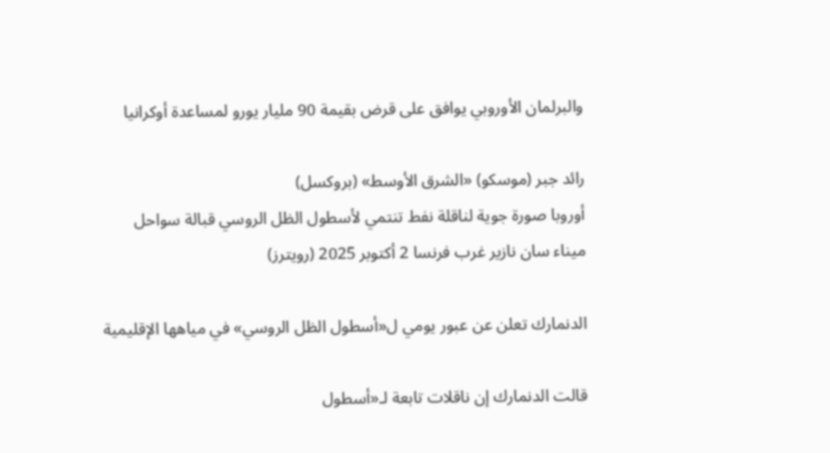والبرلمان الأوروبي يوافق على قرض بقيمة 90 مليار يورو لمساعدة أوكرانيا

رائد جبر (موسكو) «الشرق الأوسط» (بروكسل)
أوروبا صورة جوية لناقلة نفط تنتمي لأسطول الظل الروسي قبالة سواحل ميناء سان نازير غرب فرنسا 2 أكتوبر 2025 (رويترز)

الدنمارك تعلن عن عبور يومي ل«أسطول الظل الروسي» في مياهها الإقليمية

قالت الدنمارك إن ناقلات تابعة لـ«أسطول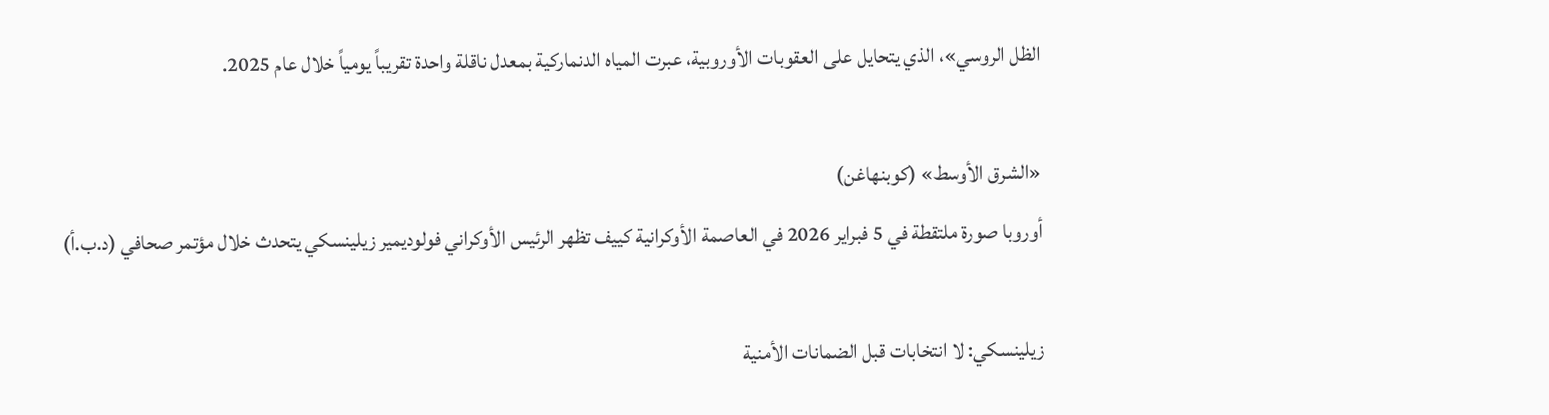الظل الروسي»، الذي يتحايل على العقوبات الأوروبية، عبرت المياه الدنماركية بمعدل ناقلة واحدة تقريباً يومياً خلال عام 2025.

«الشرق الأوسط» (كوبنهاغن)
أوروبا صورة ملتقطة في 5 فبراير 2026 في العاصمة الأوكرانية كييف تظهر الرئيس الأوكراني فولوديمير زيلينسكي يتحدث خلال مؤتمر صحافي (د.ب.أ)

زيلينسكي: لا انتخابات قبل الضمانات الأمنية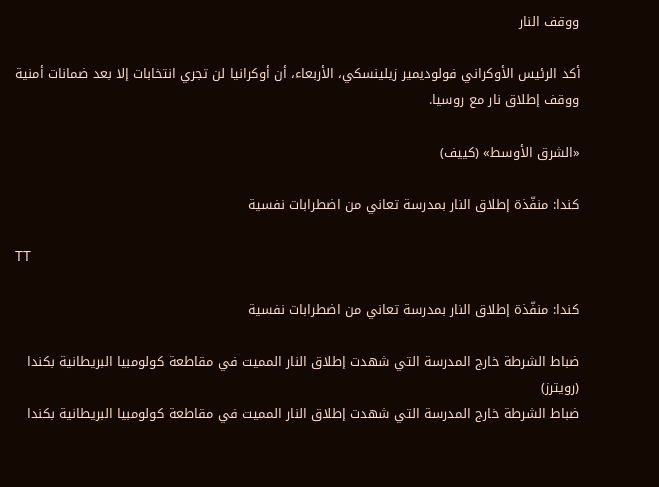ووقف النار

أكد الرئيس الأوكراني فولوديمير زيلينسكي، الأربعاء، أن أوكرانيا لن تجري انتخابات إلا بعد ضمانات أمنية ووقف إطلاق نار مع روسيا.

«الشرق الأوسط» (كييف)

كندا: منفّذة إطلاق النار بمدرسة تعاني من اضطرابات نفسية

TT

كندا: منفّذة إطلاق النار بمدرسة تعاني من اضطرابات نفسية

ضباط الشرطة خارج المدرسة التي شهدت إطلاق النار المميت في مقاطعة كولومبيا البريطانية بكندا (رويترز)
ضباط الشرطة خارج المدرسة التي شهدت إطلاق النار المميت في مقاطعة كولومبيا البريطانية بكندا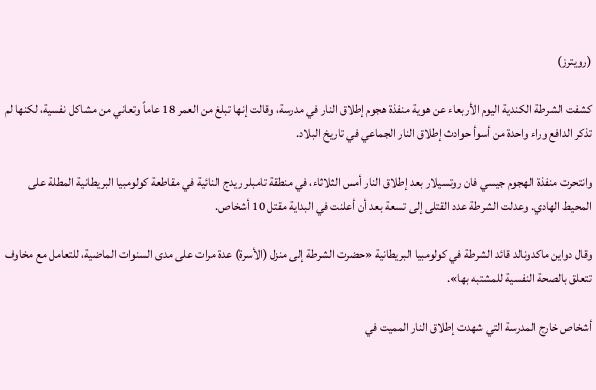(رويترز)

كشفت الشرطة الكندية اليوم الأربعاء عن هوية منفذة هجوم إطلاق النار في مدرسة، وقالت إنها تبلغ من العمر 18 عاماً وتعاني من مشاكل نفسية، لكنها لم تذكر الدافع وراء واحدة من أسوأ حوادث إطلاق النار الجماعي في تاريخ البلاد.

وانتحرت منفذة الهجوم جيسي فان روتسيلار بعد إطلاق النار أمس الثلاثاء، في منطقة تامبلر ريدج النائية في مقاطعة كولومبيا البريطانية المطلة على المحيط الهادي. وعدلت الشرطة عدد القتلى إلى تسعة بعد أن أعلنت في البداية مقتل 10 أشخاص.

وقال دواين ماكدونالد قائد الشرطة في كولومبيا البريطانية «حضرت الشرطة إلى منزل (الأسرة) عدة مرات على مدى السنوات الماضية، للتعامل مع مخاوف تتعلق بالصحة النفسية للمشتبه بها».

أشخاص خارج المدرسة التي شهدت إطلاق النار المميت في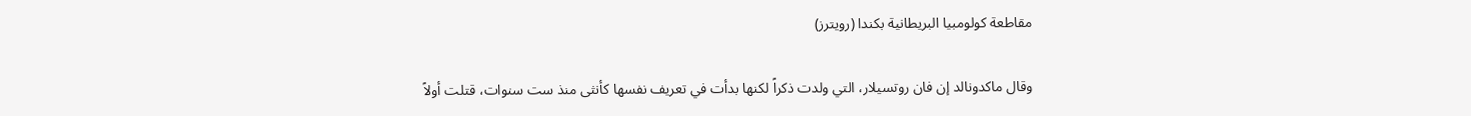مقاطعة كولومبيا البريطانية بكندا (رويترز)

وقال ماكدونالد إن فان روتسيلار، التي ولدت ذكراً لكنها بدأت في تعريف نفسها كأنثى منذ ست سنوات، قتلت أولاً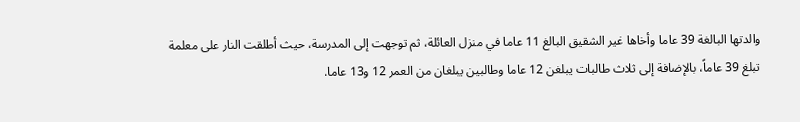والدتها البالغة 39 عاما وأخاها غير الشقيق البالغ 11 عاما في منزل العائلة، ثم توجهت إلى المدرسة، حيث أطلقت النار على معلمة تبلغ 39 عاماً، بالإضافة إلى ثلاث طالبات يبلغن 12 عاما وطالبين يبلغان من العمر 12 و13 عاما.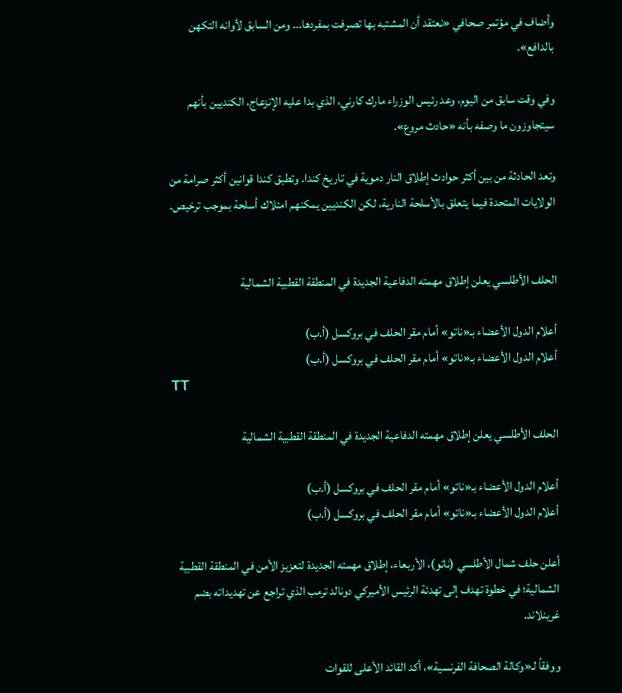وأضاف في مؤتمر صحافي «نعتقد أن المشتبه بها تصرفت بمفردها... ومن السابق لأوانه التكهن بالدافع».

وفي وقت سابق من اليوم، وعد رئيس الوزراء مارك كارني، الذي بدا عليه الإنزعاج، الكنديين بأنهم سيتجاوزون ما وصفه بأنه «حادث مروع».

وتعد الحادثة من بين أكثر حوادث إطلاق النار دموية في تاريخ كندا. وتطبق كندا قوانين أكثر صرامة من الولايات المتحدة فيما يتعلق بالأسلحة النارية، لكن الكنديين يمكنهم امتلاك أسلحة بموجب ترخيص.


الحلف الأطلسي يعلن إطلاق مهمته الدفاعية الجديدة في المنطقة القطبية الشمالية

أعلام الدول الأعضاء بـ«ناتو» أمام مقر الحلف في بروكسل (أ.ب)
أعلام الدول الأعضاء بـ«ناتو» أمام مقر الحلف في بروكسل (أ.ب)
TT

الحلف الأطلسي يعلن إطلاق مهمته الدفاعية الجديدة في المنطقة القطبية الشمالية

أعلام الدول الأعضاء بـ«ناتو» أمام مقر الحلف في بروكسل (أ.ب)
أعلام الدول الأعضاء بـ«ناتو» أمام مقر الحلف في بروكسل (أ.ب)

أعلن حلف شمال الأطلسي (ناتو)، الأربعاء، إطلاق مهمته الجديدة لتعزيز الأمن في المنطقة القطبية الشمالية؛ في خطوة تهدف إلى تهدئة الرئيس الأميركي دونالد ترمب الذي تراجع عن تهديداته بضم غرينلاند.

ووفقاً لـ«وكالة الصحافة الفرنسية»، أكد القائد الأعلى للقوات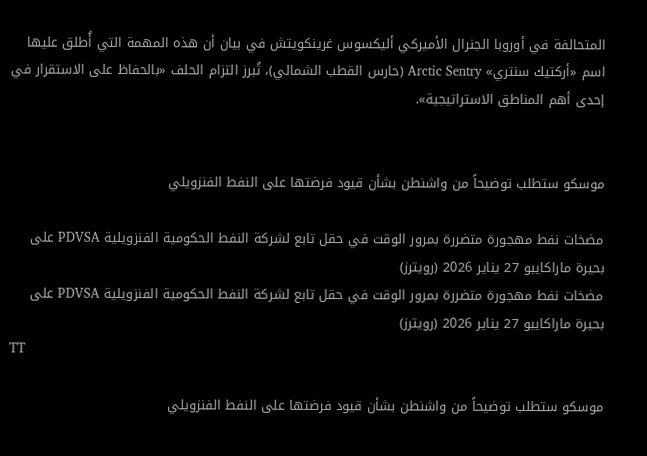المتحالفة في أوروبا الجنرال الأميركي أليكسوس غرينكويتش في بيان أن هذه المهمة التي أُطلق عليها اسم «أركتيك سنتري» Arctic Sentry (حارس القطب الشمالي)، تُبرز التزام الحلف «بالحفاظ على الاستقرار في إحدى أهم المناطق الاستراتيجية».


موسكو ستطلب توضيحاً من واشنطن بشأن قيود فرضتها على النفط الفنزويلي

مضخات نفط مهجورة متضررة بمرور الوقت في حقل تابع لشركة النفط الحكومية الفنزويلية PDVSA على بحيرة ماراكايبو 27 يناير 2026 (رويترز)
مضخات نفط مهجورة متضررة بمرور الوقت في حقل تابع لشركة النفط الحكومية الفنزويلية PDVSA على بحيرة ماراكايبو 27 يناير 2026 (رويترز)
TT

موسكو ستطلب توضيحاً من واشنطن بشأن قيود فرضتها على النفط الفنزويلي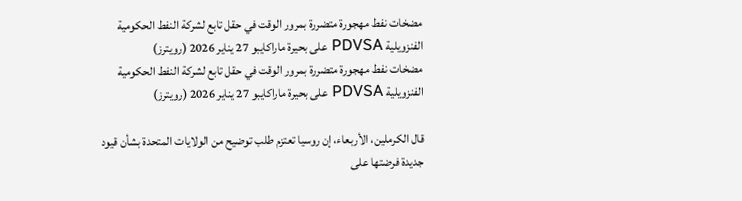مضخات نفط مهجورة متضررة بمرور الوقت في حقل تابع لشركة النفط الحكومية الفنزويلية PDVSA على بحيرة ماراكايبو 27 يناير 2026 (رويترز)
مضخات نفط مهجورة متضررة بمرور الوقت في حقل تابع لشركة النفط الحكومية الفنزويلية PDVSA على بحيرة ماراكايبو 27 يناير 2026 (رويترز)

قال الكرملين، الأربعاء، إن روسيا تعتزم طلب توضيح من الولايات المتحدة بشأن قيود جديدة فرضتها على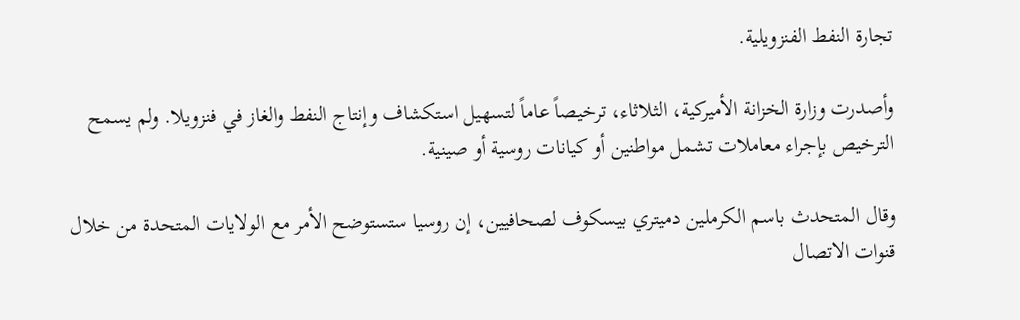تجارة النفط الفنزويلية.

وأصدرت وزارة الخزانة الأميركية، الثلاثاء، ترخيصاً عاماً لتسهيل استكشاف وإنتاج النفط والغاز في فنزويلا. ولم يسمح الترخيص بإجراء معاملات تشمل مواطنين أو كيانات روسية أو صينية.

وقال المتحدث باسم الكرملين دميتري بيسكوف لصحافيين، إن روسيا ستستوضح الأمر مع الولايات المتحدة من خلال قنوات الاتصال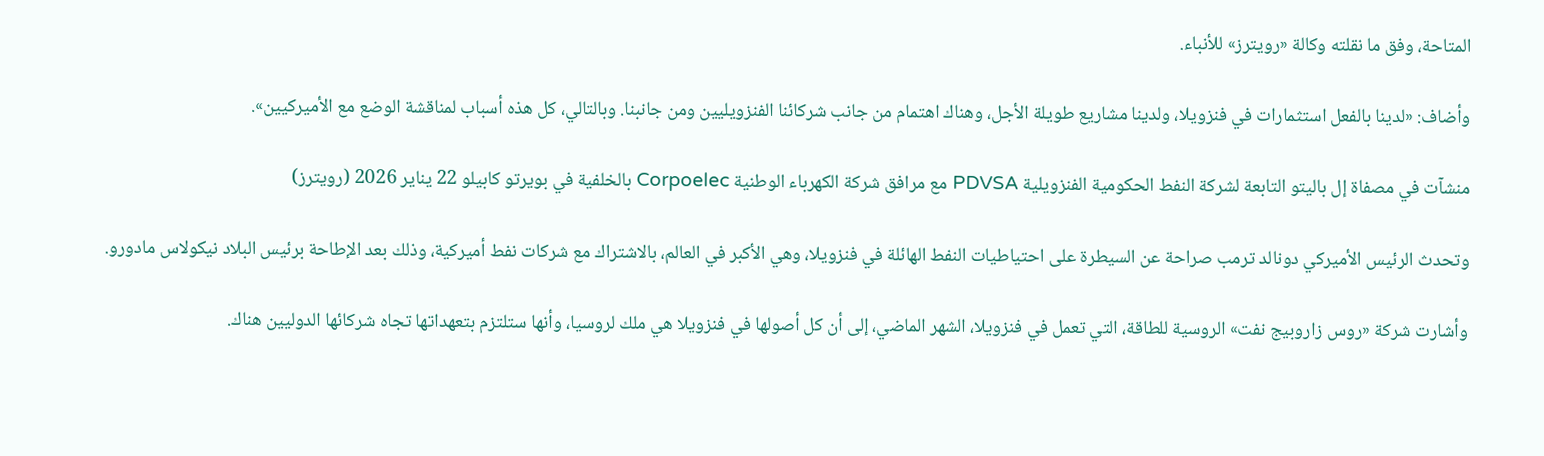المتاحة، وفق ما نقلته وكالة «رويترز» للأنباء.

وأضاف: «لدينا بالفعل استثمارات في فنزويلا، ولدينا مشاريع طويلة الأجل، وهناك اهتمام من جانب شركائنا الفنزويليين ومن جانبنا. وبالتالي، كل هذه أسباب لمناقشة الوضع مع الأميركيين».

منشآت في مصفاة إل باليتو التابعة لشركة النفط الحكومية الفنزويلية PDVSA مع مرافق شركة الكهرباء الوطنية Corpoelec بالخلفية في بويرتو كابيلو 22 يناير 2026 (رويترز)

وتحدث الرئيس الأميركي دونالد ترمب صراحة عن السيطرة على احتياطيات النفط الهائلة في فنزويلا، وهي الأكبر في العالم، بالاشتراك مع شركات نفط أميركية، وذلك بعد الإطاحة برئيس البلاد نيكولاس مادورو.

وأشارت شركة «روس زاروبيج نفت» الروسية للطاقة، التي تعمل في فنزويلا، الشهر الماضي، إلى أن كل أصولها في فنزويلا هي ملك لروسيا، وأنها ستلتزم بتعهداتها تجاه شركائها الدوليين هناك.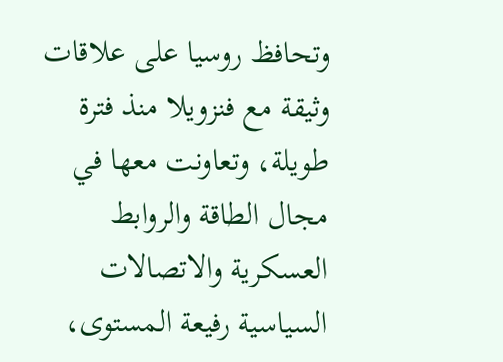وتحافظ روسيا على علاقات وثيقة مع فنزويلا منذ فترة طويلة، وتعاونت معها في مجال الطاقة والروابط العسكرية والاتصالات السياسية رفيعة المستوى،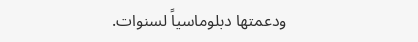ودعمتها دبلوماسياً لسنوات.